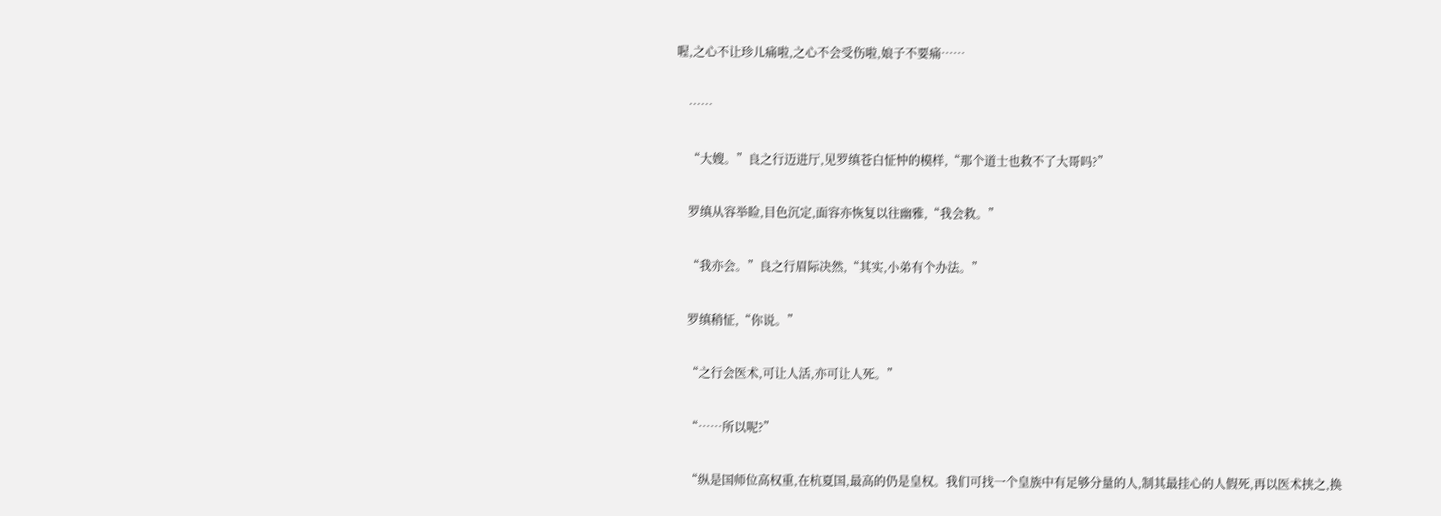喔,之心不让珍儿痛啦,之心不会受伤啦,娘子不要痛……

    ……

    “大嫂。”良之行迈进厅,见罗缜苍白怔忡的模样,“那个道士也救不了大哥吗?”

    罗缜从容举睑,目色沉定,面容亦恢复以往幽雅,“我会救。”

    “我亦会。”良之行眉际决然,“其实,小弟有个办法。”

    罗缜稍怔,“你说。”

    “之行会医术,可让人活,亦可让人死。”

    “……所以呢?”

    “纵是国师位高权重,在杭夏国,最高的仍是皇权。我们可找一个皇族中有足够分量的人,制其最挂心的人假死,再以医术挟之,换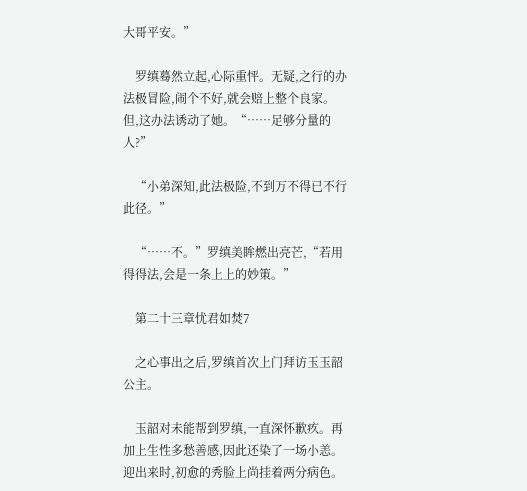大哥平安。”

    罗缜蓦然立起,心际重怦。无疑,之行的办法极冒险,闹个不好,就会赔上整个良家。但,这办法诱动了她。“……足够分量的人?”

    “小弟深知,此法极险,不到万不得已不行此径。”

    “……不。”罗缜美眸燃出亮芒,“若用得得法,会是一条上上的妙策。”

    第二十三章忧君如焚7

    之心事出之后,罗缜首次上门拜访玉玉韶公主。

    玉韶对未能帮到罗缜,一直深怀歉疚。再加上生性多愁善感,因此还染了一场小恙。迎出来时,初愈的秀脸上尚挂着两分病色。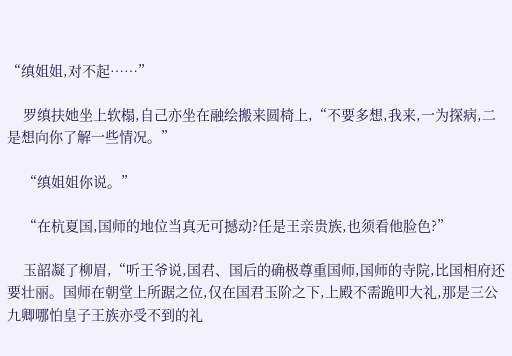“缜姐姐,对不起……”

    罗缜扶她坐上软榻,自己亦坐在融绘搬来圆椅上,“不要多想,我来,一为探病,二是想向你了解一些情况。”

    “缜姐姐你说。”

    “在杭夏国,国师的地位当真无可撼动?任是王亲贵族,也须看他脸色?”

    玉韶凝了柳眉,“听王爷说,国君、国后的确极尊重国师,国师的寺院,比国相府还要壮丽。国师在朝堂上所踞之位,仅在国君玉阶之下,上殿不需跪叩大礼,那是三公九卿哪怕皇子王族亦受不到的礼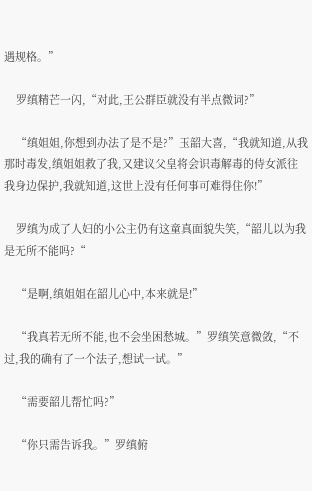遇规格。”

    罗缜精芒一闪,“对此,王公群臣就没有半点微词?”

    “缜姐姐,你想到办法了是不是?”玉韶大喜,“我就知道,从我那时毒发,缜姐姐救了我,又建议父皇将会识毒解毒的侍女派往我身边保护,我就知道,这世上没有任何事可难得住你!”

    罗缜为成了人妇的小公主仍有这童真面貌失笑,“韶儿以为我是无所不能吗?“

    “是啊,缜姐姐在韶儿心中,本来就是!”

    “我真若无所不能,也不会坐困愁城。”罗缜笑意微敛,“不过,我的确有了一个法子,想试一试。”

    “需要韶儿帮忙吗?”

    “你只需告诉我。”罗缜俯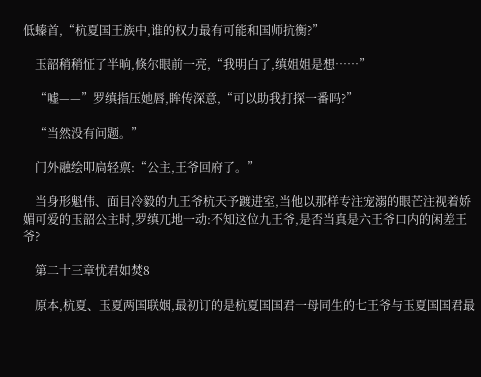低螓首,“杭夏国王族中,谁的权力最有可能和国师抗衡?”

    玉韶稍稍怔了半晌,倏尔眼前一亮,“我明白了,缜姐姐是想……”

    “嘘——”罗缜指压她唇,眸传深意,“可以助我打探一番吗?”

    “当然没有问题。”

    门外融绘叩扃轻禀:“公主,王爷回府了。”

    当身形魁伟、面目冷毅的九王爷杭天予踱进室,当他以那样专注宠溺的眼芒注视着娇媚可爱的玉韶公主时,罗缜兀地一动:不知这位九王爷,是否当真是六王爷口内的闲差王爷?

    第二十三章忧君如焚8

    原本,杭夏、玉夏两国联姻,最初订的是杭夏国国君一母同生的七王爷与玉夏国国君最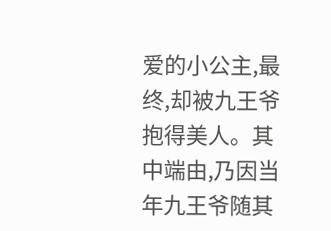爱的小公主,最终,却被九王爷抱得美人。其中端由,乃因当年九王爷随其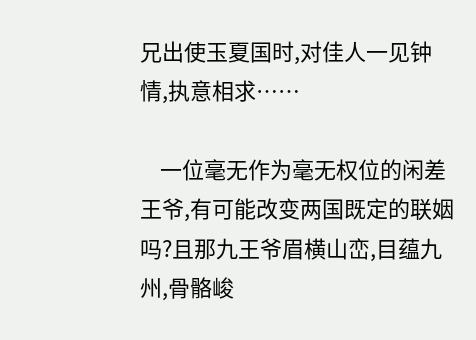兄出使玉夏国时,对佳人一见钟情,执意相求……

    一位毫无作为毫无权位的闲差王爷,有可能改变两国既定的联姻吗?且那九王爷眉横山峦,目蕴九州,骨骼峻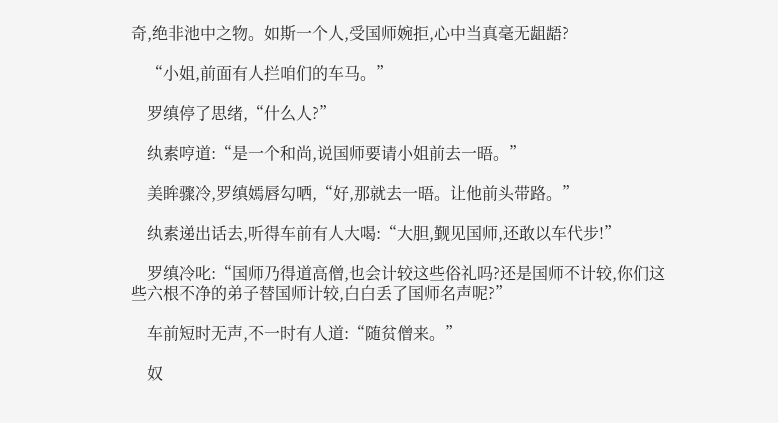奇,绝非池中之物。如斯一个人,受国师婉拒,心中当真毫无龃龉?

    “小姐,前面有人拦咱们的车马。”

    罗缜停了思绪,“什么人?”

    纨素哼道:“是一个和尚,说国师要请小姐前去一晤。”

    美眸骤冷,罗缜嫣唇勾哂,“好,那就去一晤。让他前头带路。”

    纨素递出话去,听得车前有人大喝:“大胆,觐见国师,还敢以车代步!”

    罗缜冷叱:“国师乃得道高僧,也会计较这些俗礼吗?还是国师不计较,你们这些六根不净的弟子替国师计较,白白丢了国师名声呢?”

    车前短时无声,不一时有人道:“随贫僧来。”

    奴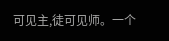可见主,徒可见师。一个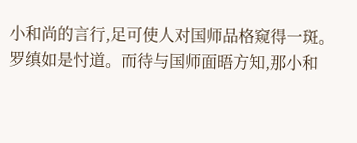小和尚的言行,足可使人对国师品格窥得一斑。罗缜如是忖道。而待与国师面晤方知,那小和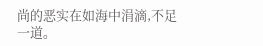尚的恶实在如海中涓滴,不足一道。